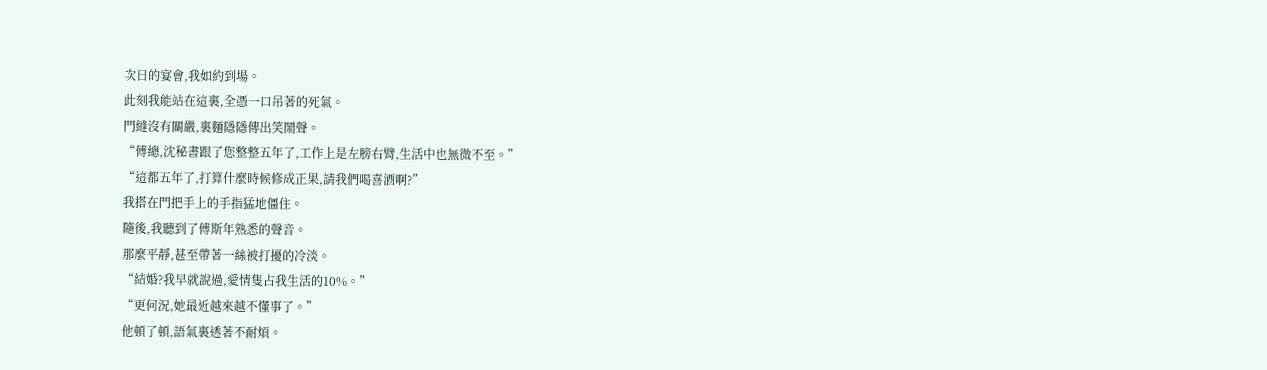次日的宴會,我如約到場。
此刻我能站在這裏,全憑一口吊著的死氣。
門縫沒有關嚴,裏麵隱隱傳出笑鬧聲。
“傅總,沈秘書跟了您整整五年了,工作上是左膀右臂,生活中也無微不至。”
“這都五年了,打算什麼時候修成正果,請我們喝喜酒啊?”
我搭在門把手上的手指猛地僵住。
隨後,我聽到了傅斯年熟悉的聲音。
那麼平靜,甚至帶著一絲被打擾的冷淡。
“結婚?我早就說過,愛情隻占我生活的10%。”
“更何況,她最近越來越不懂事了。”
他頓了頓,語氣裏透著不耐煩。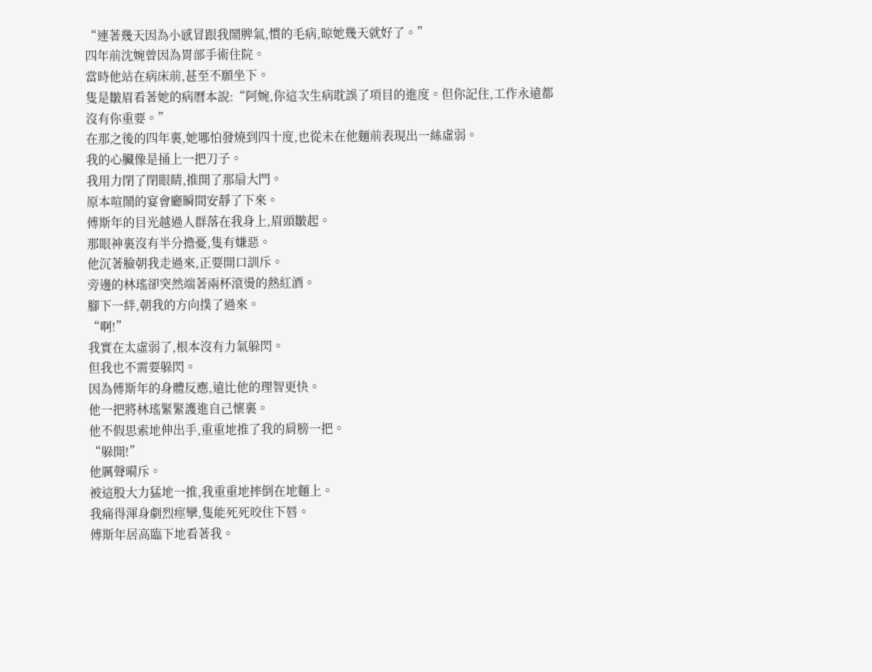“連著幾天因為小感冒跟我鬧脾氣,慣的毛病,晾她幾天就好了。”
四年前沈婉曾因為胃部手術住院。
當時他站在病床前,甚至不願坐下。
隻是皺眉看著她的病曆本說:“阿婉,你這次生病耽誤了項目的進度。但你記住,工作永遠都沒有你重要。”
在那之後的四年裏,她哪怕發燒到四十度,也從未在他麵前表現出一絲虛弱。
我的心臟像是捅上一把刀子。
我用力閉了閉眼睛,推開了那扇大門。
原本喧鬧的宴會廳瞬間安靜了下來。
傅斯年的目光越過人群落在我身上,眉頭皺起。
那眼神裏沒有半分擔憂,隻有嫌惡。
他沉著臉朝我走過來,正要開口訓斥。
旁邊的林瑤卻突然端著兩杯滾燙的熱紅酒。
腳下一絆,朝我的方向撲了過來。
“啊!”
我實在太虛弱了,根本沒有力氣躲閃。
但我也不需要躲閃。
因為傅斯年的身體反應,遠比他的理智更快。
他一把將林瑤緊緊護進自己懷裏。
他不假思索地伸出手,重重地推了我的肩膀一把。
“躲開!”
他厲聲嗬斥。
被這股大力猛地一推,我重重地摔倒在地麵上。
我痛得渾身劇烈痙攣,隻能死死咬住下唇。
傅斯年居高臨下地看著我。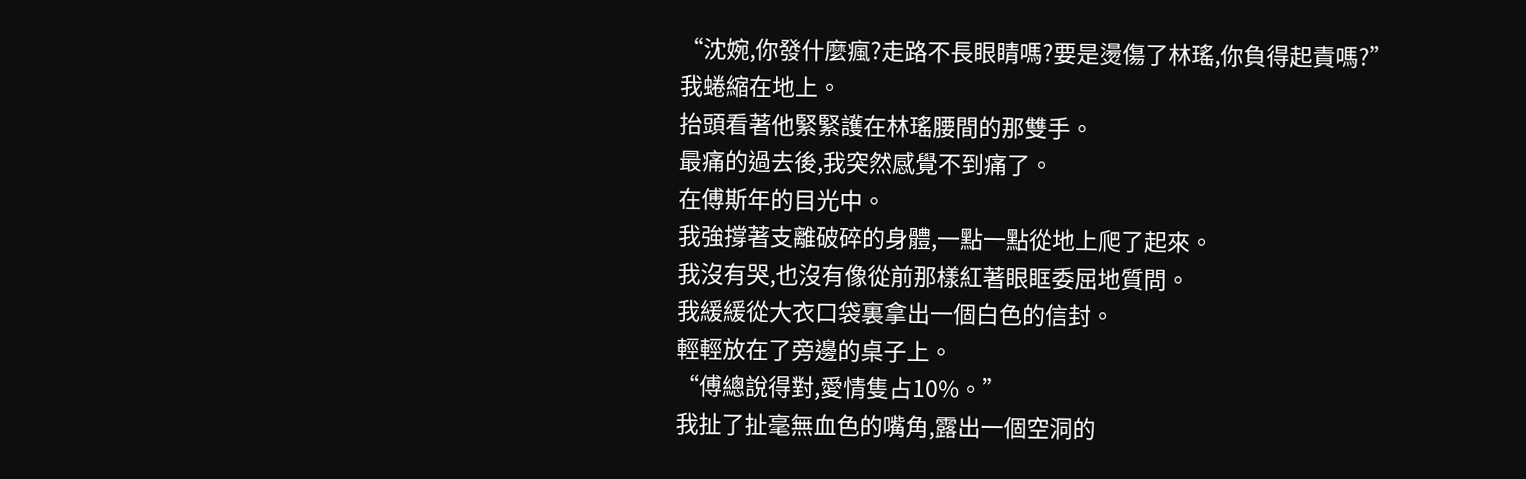“沈婉,你發什麼瘋?走路不長眼睛嗎?要是燙傷了林瑤,你負得起責嗎?”
我蜷縮在地上。
抬頭看著他緊緊護在林瑤腰間的那雙手。
最痛的過去後,我突然感覺不到痛了。
在傅斯年的目光中。
我強撐著支離破碎的身體,一點一點從地上爬了起來。
我沒有哭,也沒有像從前那樣紅著眼眶委屈地質問。
我緩緩從大衣口袋裏拿出一個白色的信封。
輕輕放在了旁邊的桌子上。
“傅總說得對,愛情隻占10%。”
我扯了扯毫無血色的嘴角,露出一個空洞的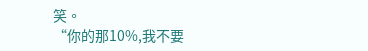笑。
“你的那10%,我不要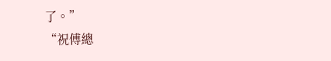了。”
“祝傅總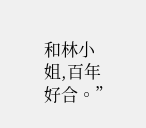和林小姐,百年好合。”